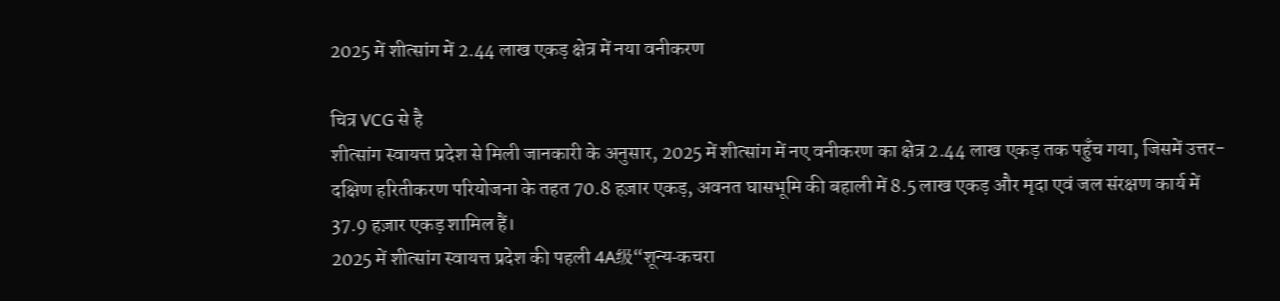2025 में शीत्सांग में 2.44 लाख एकड़ क्षेत्र में नया वनीकरण

चित्र VCG से है
शीत्सांग स्वायत्त प्रदेश से मिली जानकारी के अनुसार, 2025 में शीत्सांग में नए वनीकरण का क्षेत्र 2.44 लाख एकड़ तक पहुँच गया, जिसमें उत्तर-दक्षिण हरितीकरण परियोजना के तहत 70.8 हज़ार एकड़, अवनत घासभूमि की बहाली में 8.5 लाख एकड़ और मृदा एवं जल संरक्षण कार्य में 37.9 हज़ार एकड़ शामिल हैं।
2025 में शीत्सांग स्वायत्त प्रदेश की पहली 4A级“शून्य‑कचरा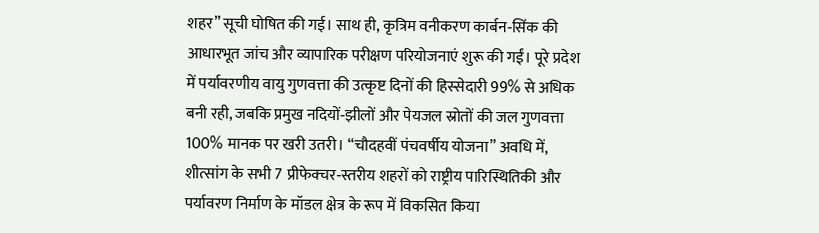शहर” सूची घोषित की गई। साथ ही, कृत्रिम वनीकरण कार्बन‑सिंक की आधारभूत जांच और व्यापारिक परीक्षण परियोजनाएं शुरू की गईं। पूरे प्रदेश में पर्यावरणीय वायु गुणवत्ता की उत्कृष्ट दिनों की हिस्सेदारी 99% से अधिक बनी रही, जबकि प्रमुख नदियों‑झीलों और पेयजल स्रोतों की जल गुणवत्ता 100% मानक पर खरी उतरी। “चौदहवीं पंचवर्षीय योजना” अवधि में, शीत्सांग के सभी 7 प्रीफेक्चर‑स्तरीय शहरों को राष्ट्रीय पारिस्थितिकी और पर्यावरण निर्माण के मॉडल क्षेत्र के रूप में विकसित किया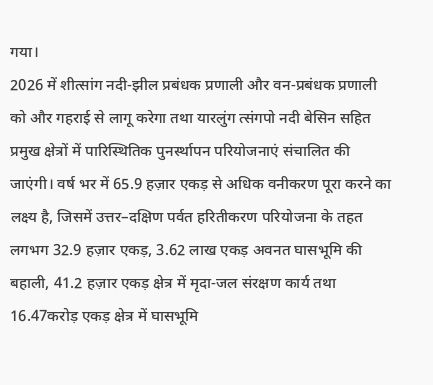गया।
2026 में शीत्सांग नदी‑झील प्रबंधक प्रणाली और वन‑प्रबंधक प्रणाली को और गहराई से लागू करेगा तथा यारलुंग त्संगपो नदी बेसिन सहित प्रमुख क्षेत्रों में पारिस्थितिक पुनर्स्थापन परियोजनाएं संचालित की जाएंगी। वर्ष भर में 65.9 हज़ार एकड़ से अधिक वनीकरण पूरा करने का लक्ष्य है, जिसमें उत्तर–दक्षिण पर्वत हरितीकरण परियोजना के तहत लगभग 32.9 हज़ार एकड़, 3.62 लाख एकड़ अवनत घासभूमि की बहाली, 41.2 हज़ार एकड़ क्षेत्र में मृदा‑जल संरक्षण कार्य तथा 16.47करोड़ एकड़ क्षेत्र में घासभूमि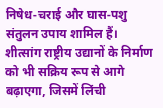निषेध‑चराई और घास‑पशु संतुलन उपाय शामिल हैं। शीत्सांग राष्ट्रीय उद्यानों के निर्माण को भी सक्रिय रूप से आगे बढ़ाएगा, जिसमें लिंची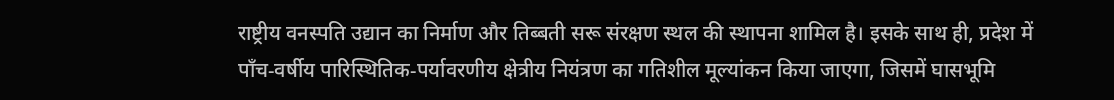राष्ट्रीय वनस्पति उद्यान का निर्माण और तिब्बती सरू संरक्षण स्थल की स्थापना शामिल है। इसके साथ ही, प्रदेश में पाँच‑वर्षीय पारिस्थितिक‑पर्यावरणीय क्षेत्रीय नियंत्रण का गतिशील मूल्यांकन किया जाएगा, जिसमें घासभूमि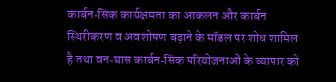कार्बन‑सिंक कार्यक्षमता का आकलन और कार्बन स्थिरीकरण व अवशोषण बढ़ाने के मॉडल पर शोध शामिल है तथा वन‑घास कार्बन‑सिंक परियोजनाओं के व्यापार को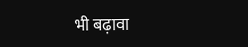भी बढ़ावा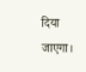दिया जाएगा।